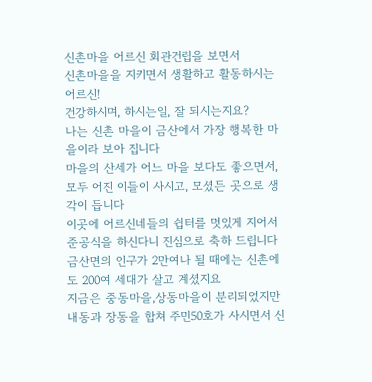신촌마을 어르신 회관건립을 보면서
신촌마을을 지키면서 생활하고 활동하시는 어르신!
건강하시며, 하시는일, 잘 되시는지요?
나는 신촌 마을이 금산에서 가장 행복한 마을이라 보아 집니다
마을의 산세가 어느 마을 보다도 좋으면서,모두 어진 이들이 사시고, 모셨든 곳으로 생각이 듭니다
이곳에 어르신네들의 쉽터를 멋있게 지어서 준공식을 하신다니 진심으로 축하 드립니다
금산면의 인구가 2만여나 될 때에는 신촌에도 200여 세대가 살고 계셨지요
지금은 중동마을,상동마을이 분리되었지만
내동과 장동을 합쳐 주민50호가 사시면서 신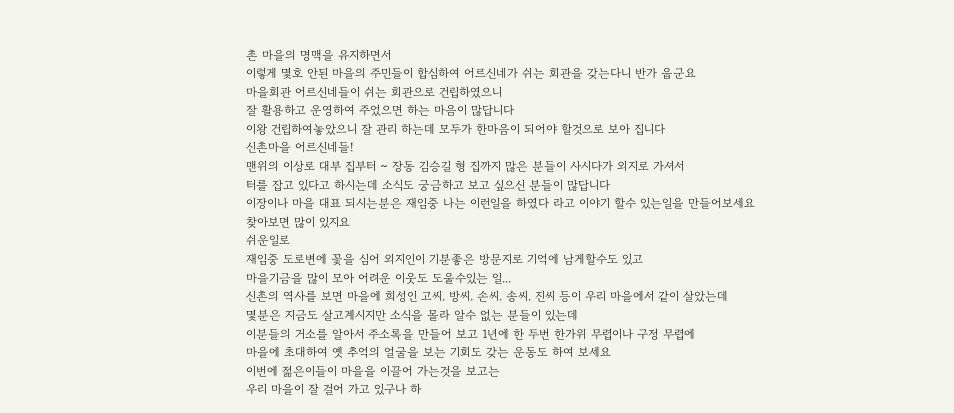촌 마을의 명맥을 유지하면서
이렇게 몇호 안된 마을의 주민들이 합심하여 어르신네가 쉬는 회관을 갖는다니 반가 웁군요
마을회관 어르신네들이 쉬는 회관으로 건립하였으니
잘 활용하고 운영하여 주었으면 하는 마음이 많답니다
이왕 건립하여놓았으니 잘 관리 하는데 모두가 한마음이 되어야 할것으로 보아 집니다
신촌마을 어르신네들!
맨위의 이상로 대부 집부터 ~ 장동 김승길 형 집까지 많은 분들이 사시다가 외지로 가셔서
터를 잡고 있다고 하시는데 소식도 궁금하고 보고 싶으신 분들이 많답니다
이장이나 마을 대표 되시는분은 재임중 나는 이런일을 하였다 라고 이야기 할수 있는일을 만들어보세요
찾아보면 많이 있지요
쉬운일로
재임중 도로변에 꽃을 심어 외지인이 기분좋은 방문지로 기억에 남게할수도 있고
마을기금을 많이 모아 어려운 이웃도 도울수있는 일...
신촌의 역사를 보면 마을에 희성인 고씨. 방씨. 손씨. 송씨. 진씨 등이 우리 마을에서 같이 살았는데
몇분은 지금도 살고계시지만 소식을 몰라 알수 없는 분들이 있는데
이분들의 거소를 알아서 주소록을 만들어 보고 1년에 한 두번 한가위 무렵이나 구정 무렵에
마을에 초대하여 옛 추억의 얼굴을 보는 기회도 갖는 운동도 하여 보세요
이번에 젊은이들이 마을을 이끌어 가는것을 보고는
우리 마을이 잘 걸어 가고 있구나 하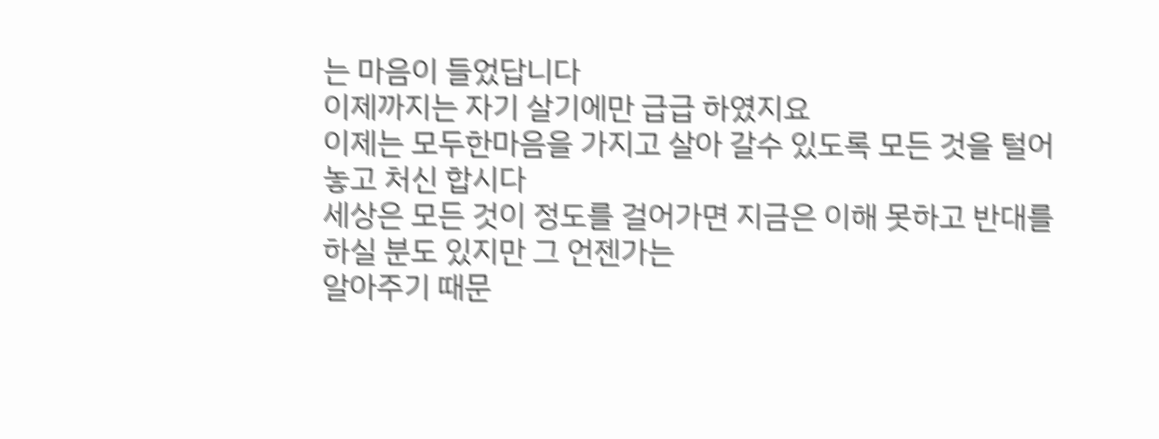는 마음이 들었답니다
이제까지는 자기 살기에만 급급 하였지요
이제는 모두한마음을 가지고 살아 갈수 있도록 모든 것을 털어놓고 처신 합시다
세상은 모든 것이 정도를 걸어가면 지금은 이해 못하고 반대를 하실 분도 있지만 그 언젠가는
알아주기 때문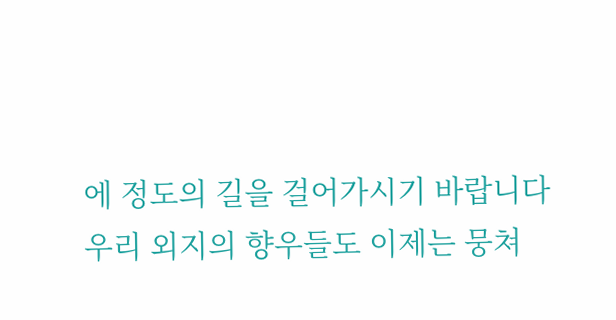에 정도의 길을 걸어가시기 바랍니다
우리 외지의 향우들도 이제는 뭉쳐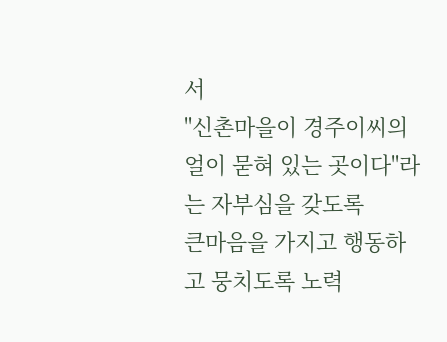서
"신촌마을이 경주이씨의 얼이 묻혀 있는 곳이다"라는 자부심을 갖도록
큰마음을 가지고 행동하고 뭉치도록 노력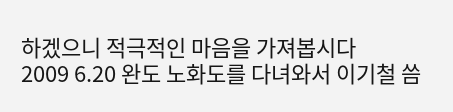하겠으니 적극적인 마음을 가져봅시다
2009 6.20 완도 노화도를 다녀와서 이기철 씀